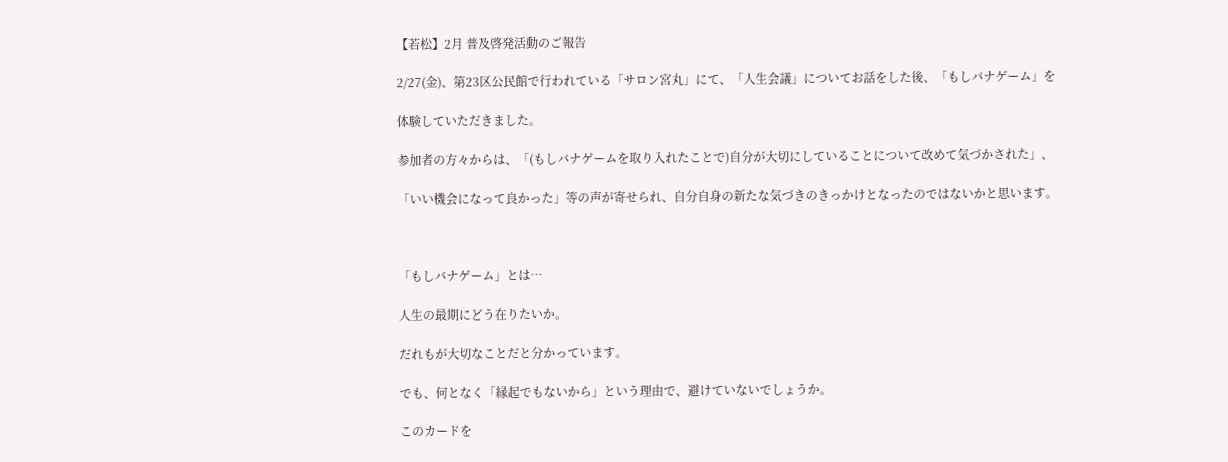【若松】2月 普及啓発活動のご報告

2/27(金)、第23区公民館で行われている「サロン宮丸」にて、「人生会議」についてお話をした後、「もしバナゲーム」を

体験していただきました。

参加者の方々からは、「(もしバナゲームを取り入れたことで)自分が大切にしていることについて改めて気づかされた」、

「いい機会になって良かった」等の声が寄せられ、自分自身の新たな気づきのきっかけとなったのではないかと思います。



「もしバナゲーム」とは…

人生の最期にどう在りたいか。

だれもが大切なことだと分かっています。

でも、何となく「縁起でもないから」という理由で、避けていないでしょうか。

このカードを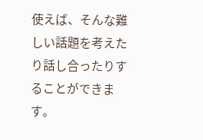使えば、そんな難しい話題を考えたり話し合ったりすることができます。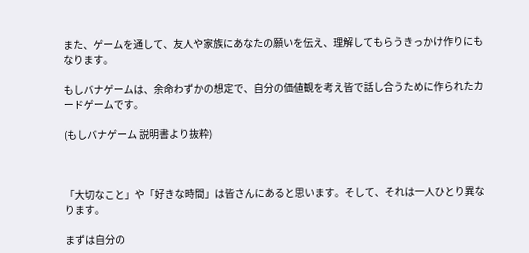また、ゲームを通して、友人や家族にあなたの願いを伝え、理解してもらうきっかけ作りにもなります。

もしバナゲームは、余命わずかの想定で、自分の価値観を考え皆で話し合うために作られたカードゲームです。

(もしバナゲーム 説明書より抜粋)



「大切なこと」や「好きな時間」は皆さんにあると思います。そして、それは一人ひとり異なります。

まずは自分の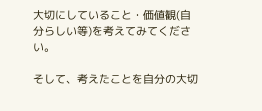大切にしていること・価値観(自分らしい等)を考えてみてください。

そして、考えたことを自分の大切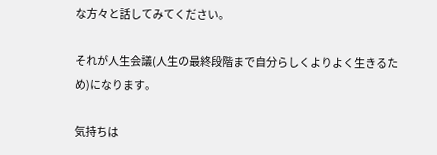な方々と話してみてください。

それが人生会議(人生の最終段階まで自分らしくよりよく生きるため)になります。

気持ちは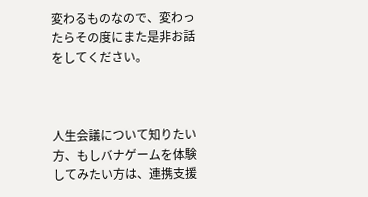変わるものなので、変わったらその度にまた是非お話をしてください。



人生会議について知りたい方、もしバナゲームを体験してみたい方は、連携支援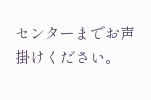センターまでお声掛けください。